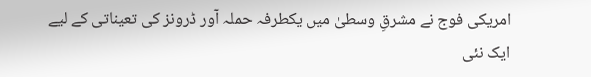امریکی فوج نے مشرقِ وسطیٰ میں یکطرفہ حملہ آور ڈرونز کی تعیناتی کے لیے ایک نئی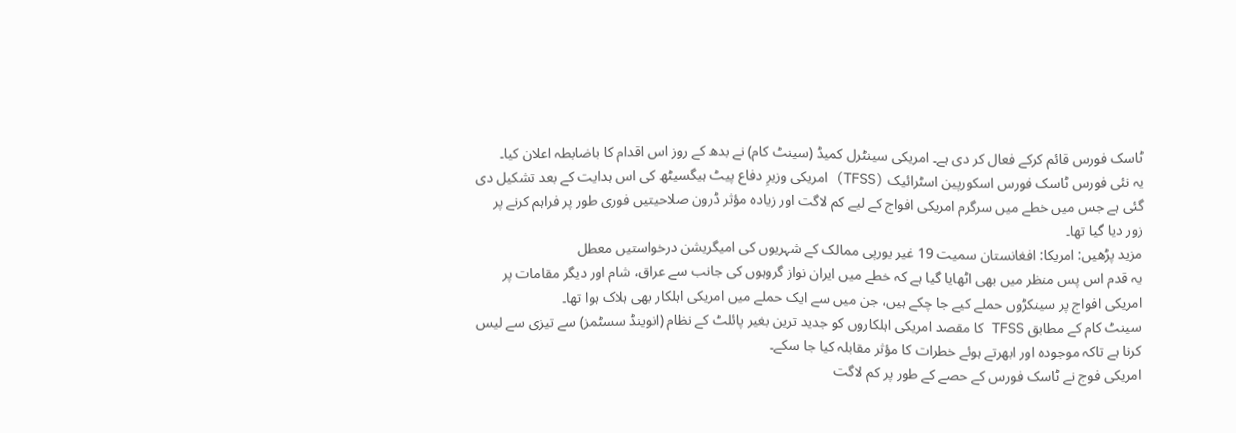ٹاسک فورس قائم کرکے فعال کر دی ہے۔ امریکی سینٹرل کمیڈ (سینٹ کام) نے بدھ کے روز اس اقدام کا باضابطہ اعلان کیا۔
یہ نئی فورس ٹاسک فورس اسکورپین اسٹرائیک (TFSS) امریکی وزیرِ دفاع پیٹ ہیگسیٹھ کی اس ہدایت کے بعد تشکیل دی گئی ہے جس میں خطے میں سرگرم امریکی افواج کے لیے کم لاگت اور زیادہ مؤثر ڈرون صلاحیتیں فوری طور پر فراہم کرنے پر زور دیا گیا تھا۔
مزید پڑھیں: امریکا: افغانستان سمیت 19 غیر یورپی ممالک کے شہریوں کی امیگریشن درخواستیں معطل
یہ قدم اس پس منظر میں بھی اٹھایا گیا ہے کہ خطے میں ایران نواز گروہوں کی جانب سے عراق، شام اور دیگر مقامات پر امریکی افواج پر سینکڑوں حملے کیے جا چکے ہیں، جن میں سے ایک حملے میں امریکی اہلکار بھی ہلاک ہوا تھا۔
سینٹ کام کے مطابق TFSS کا مقصد امریکی اہلکاروں کو جدید ترین بغیر پائلٹ کے نظام (انوینڈ سسٹمز) سے تیزی سے لیس کرنا ہے تاکہ موجودہ اور ابھرتے ہوئے خطرات کا مؤثر مقابلہ کیا جا سکے۔
امریکی فوج نے ٹاسک فورس کے حصے کے طور پر کم لاگت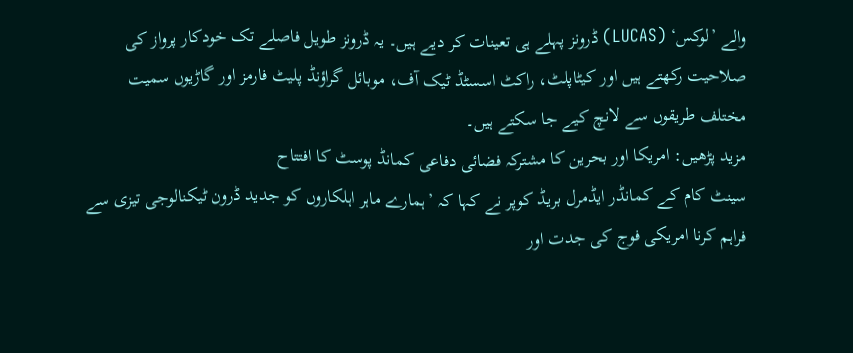والے ’لوکس‘ (LUCAS) ڈرونز پہلے ہی تعینات کر دیے ہیں۔ یہ ڈرونز طویل فاصلے تک خودکار پرواز کی صلاحیت رکھتے ہیں اور کیٹاپلٹ، راکٹ اسسٹڈ ٹیک آف، موبائل گراؤنڈ پلیٹ فارمز اور گاڑیوں سمیت مختلف طریقوں سے لانچ کیے جا سکتے ہیں۔
مزید پڑھیں: امریکا اور بحرین کا مشترکہ فضائی دفاعی کمانڈ پوسٹ کا افتتاح
سینٹ کام کے کمانڈر ایڈمرل بریڈ کوپر نے کہا کہ ’ہمارے ماہر اہلکاروں کو جدید ڈرون ٹیکنالوجی تیزی سے فراہم کرنا امریکی فوج کی جدت اور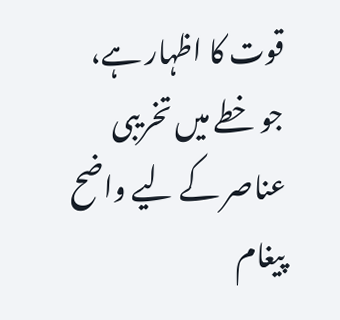قوت کا اظہار ہے، جو خطے میں تخریبی عناصر کے لیے واضح پیغام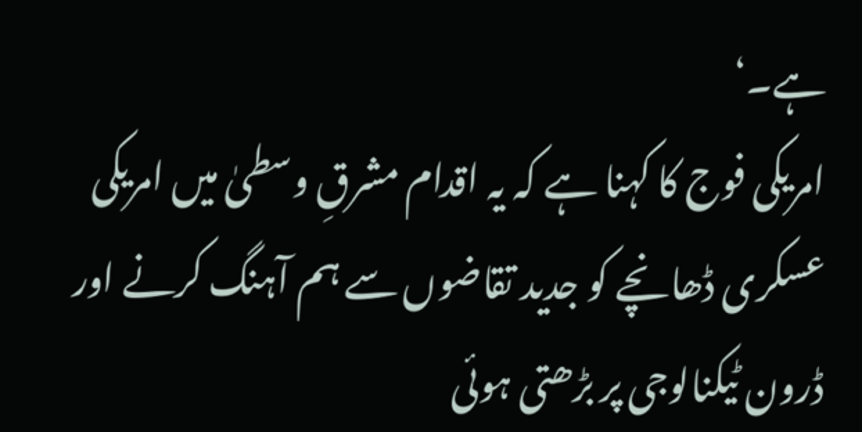ہے۔‘
امریکی فوج کا کہنا ہے کہ یہ اقدام مشرقِ وسطیٰ میں امریکی عسکری ڈھانچے کو جدید تقاضوں سے ہم آہنگ کرنے اور ڈرون ٹیکنالوجی پر بڑھتی ہوئی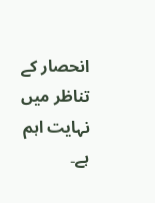انحصار کے تناظر میں نہایت اہم ہے۔